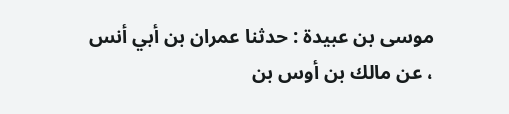موسى بن عبيدة : حدثنا عمران بن أبي أنس ، عن مالك بن أوس بن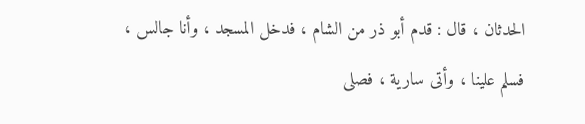الحدثان ، قال : قدم أبو ذر من الشام ، فدخل المسجد ، وأنا جالس ،
فسلم علينا ، وأتى سارية ، فصلى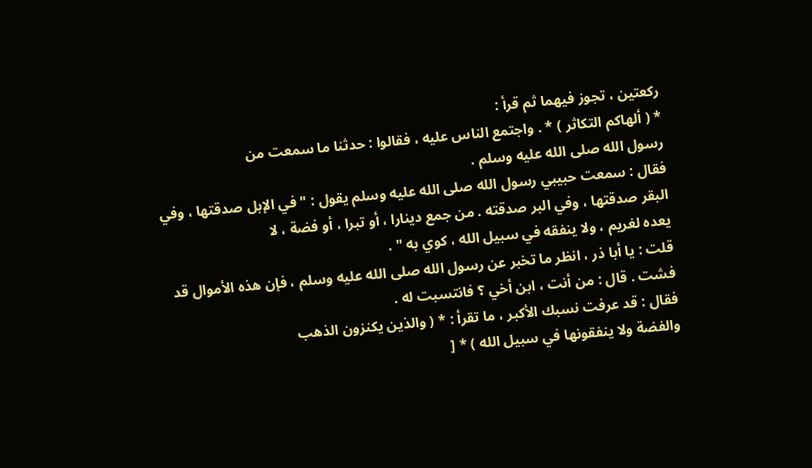ركعتين ، تجوز فيهما ثم قرأ :
* ( ألهاكم التكاثر ) * . واجتمع الناس عليه ، فقالوا : حدثنا ما سمعت من
رسول الله صلى الله عليه وسلم .
فقال : سمعت حبيبي رسول الله صلى الله عليه وسلم يقول : " في الإبل صدقتها ، وفي
البقر صدقتها ، وفي البر صدقته . من جمع دينارا ، أو تبرا ، أو فضة ، لا
يعده لغريم ، ولا ينفقه في سبيل الله ، كوي به " .
قلت : يا أبا ذر ، انظر ما تخبر عن رسول الله صلى الله عليه وسلم ، فإن هذه الأموال قد
فشت . قال : من أنت ، ابن أخي ؟ فانتسبت له .
فقال : قد عرفت نسبك الأكبر ، ما تقرأ : * ( والذين يكنزون الذهب
والفضة ولا ينفقونها في سبيل الله ) * [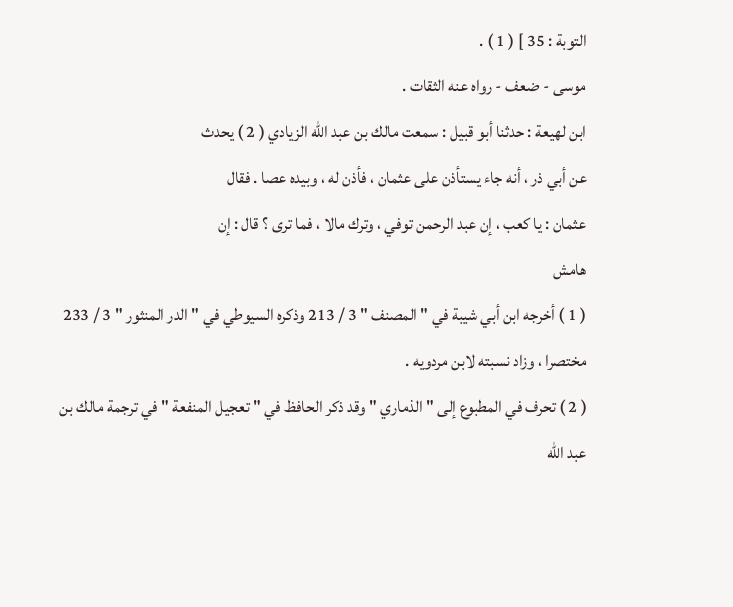التوبة : 35 ] ( 1 ) .
موسى - ضعف - رواه عنه الثقات .
ابن لهيعة : حدثنا أبو قبيل : سمعت مالك بن عبد الله الزيادي ( 2 ) يحدث
عن أبي ذر ، أنه جاء يستأذن على عثمان ، فأذن له ، وبيده عصا . فقال
عثمان : يا كعب ، إن عبد الرحمن توفي ، وترك مالا ، فما ترى ؟ قال : إن
هامش
( 1 ) أخرجه ابن أبي شيبة في " المصنف " 3 / 213 وذكره السيوطي في " الدر المنثور " 3 / 233
مختصرا ، وزاد نسبته لابن مردويه .
( 2 ) تحرف في المطبوع إلى " الذماري " وقد ذكر الحافظ في " تعجيل المنفعة " في ترجمة مالك بن
عبد الله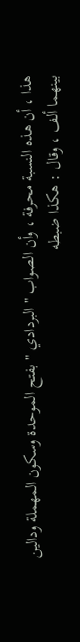هذا ، أن هذه النسبة محرفة ، وأن الصواب " البردادي " بفتح الموحدة وسكون المهملة ودالين
بينهما ألف ، وقال : هكذا ضبطه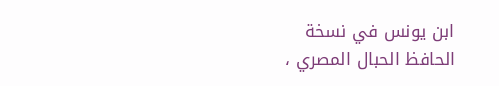ابن يونس في نسخة الحافظ الحبال المصري ،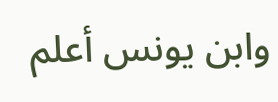وابن يونس أعلم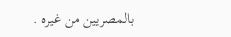بالمصريين من غيره .